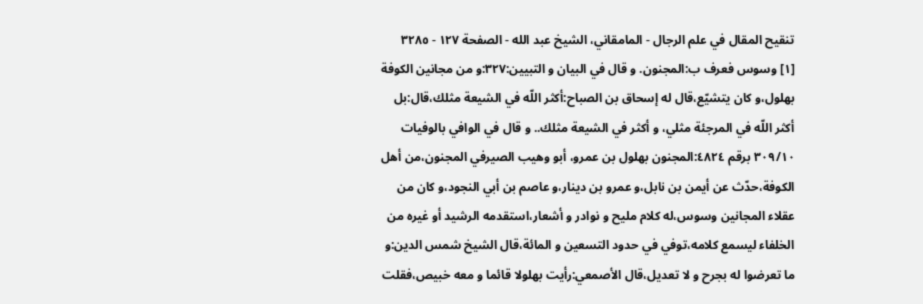تنقيح المقال في علم الرجال - المامقاني، الشيخ عبد الله - الصفحة ١٢٧ - ٣٢٨٥
[١] وسوس فعرف ب:المجنون. و قال في البيان و التبيين:٣٢٧:و من مجانين الكوفة بهلول،و كان يتشيّع،قال له إسحاق بن الصباح:أكثر اللّه في الشيعة مثلك،قال:بل أكثر اللّه في المرجئة مثلي، و أكثر في الشيعة مثلك.. و قال في الوافي بالوفيات ٣٠٩/١٠ برقم ٤٨٢٤:المجنون بهلول بن عمرو، أبو وهيب الصيرفي المجنون،من أهل الكوفة،حدّث عن أيمن بن نابل،و عمرو بن دينار،و عاصم بن أبي النجود،و كان من عقلاء المجانين وسوس،له كلام مليح و نوادر و أشعار،استقدمه الرشيد أو غيره من الخلفاء ليسمع كلامه،توفي في حدود التسعين و المائة،قال الشيخ شمس الدين:و ما تعرضوا له بجرح و لا تعديل،قال الأصمعي:رأيت بهلولا قائما و معه خبيص،فقلت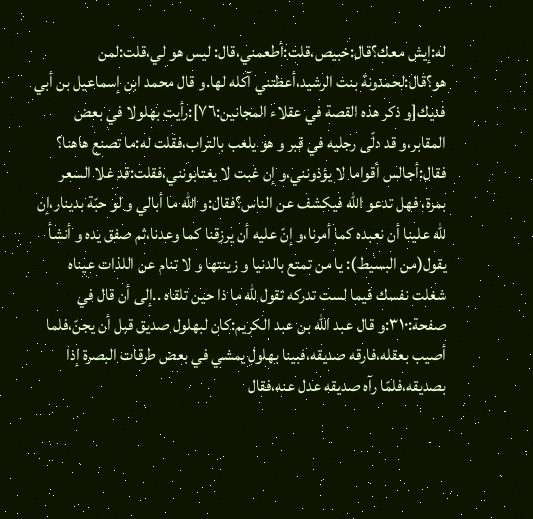له:إيش معك؟قال:خبيص،قلت:أطعمني،قال: ليس هو لي،قلت:لمن هو؟قال:لحمدونة بنت الرشيد،أعطتني آكله لها.و قال محمد ابن إسماعيل بن أبي فديك[و ذكر هذه القصة في عقلاء المجانين:٧٦]:رأيت بهلولا في بعض المقابر،و قد دلّى رجليه في قبر و هو يلعب بالتراب،فقلت له:ما تصنع هاهنا؟ فقال:أجالس أقواما لا يؤذونني،و إن غبت لا يغتابونني،فقلت:قد غلا السعر بمرة، فهل تدعو اللّه فيكشف عن الناس؟فقال:و اللّه ما أبالي و لو حبّة بدينار،إن للّه علينا أن نعبده كما أمرنا،و إنّ عليه أن يرزقنا كما وعدنا،ثم صفق يده و أنشأ يقول(من البسيط): يا من تمتع بالدنيا و زينتها و لا تنام عن اللذات عيناه شغلت نفسك فيما لست تدركه تقول للّه ما ذا حين تلقاه ..إلى أن قال في صفحة:٣١٠:و قال عبد اللّه بن عبد الكريم:كان لبهلول صديق قبل أن يجنّ،فلما أصيب بعقله،فارقه صديقه،فبينا بهلول يمشي في بعض طرقات البصرة إذا بصديقه،فلمّا رآه صديقه عدل عنه،فقال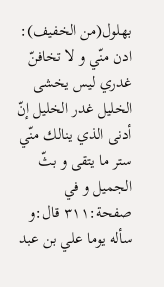بهلول(من الخفيف): ادن منّي و لا تخافنّ غدري ليس يخشى الخليل غدر الخليل إنّ أدنى الذي ينالك منّي ستر ما يتقى و بثّ الجميل و في صفحة:٣١١ قال:و سأله يوما علي بن عبد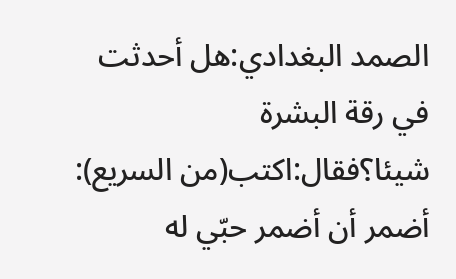الصمد البغدادي:هل أحدثت في رقة البشرة شيئا؟فقال:اكتب(من السريع): أضمر أن أضمر حبّي له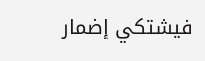فيشتكي إضمار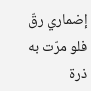إضماري رقّ فلو مرّت به ذرة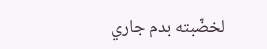لخضّبته بدم جاري